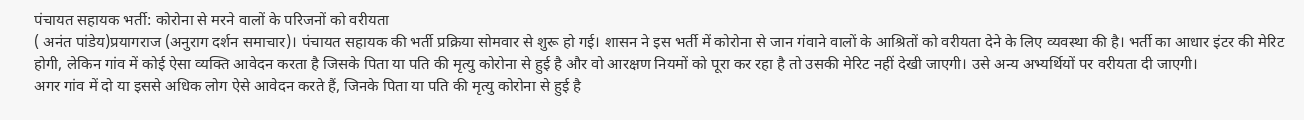पंचायत सहायक भर्ती: कोरोना से मरने वालों के परिजनों को वरीयता
( अनंत पांडेय)प्रयागराज (अनुराग दर्शन समाचार)। पंचायत सहायक की भर्ती प्रक्रिया सोमवार से शुरू हो गई। शासन ने इस भर्ती में कोरोना से जान गंवाने वालों के आश्रितों को वरीयता देने के लिए व्यवस्था की है। भर्ती का आधार इंटर की मेरिट होगी, लेकिन गांव में कोई ऐसा व्यक्ति आवेदन करता है जिसके पिता या पति की मृत्यु कोरोना से हुई है और वो आरक्षण नियमों को पूरा कर रहा है तो उसकी मेरिट नहीं देखी जाएगी। उसे अन्य अभ्यर्थियों पर वरीयता दी जाएगी।
अगर गांव में दो या इससे अधिक लोग ऐसे आवेदन करते हैं, जिनके पिता या पति की मृत्यु कोरोना से हुई है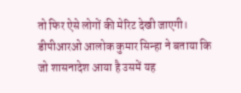तो फिर ऐसे लोगों की मेरिट देखी जाएगी। डीपीआरओ आलोक कुमार सिन्हा ने बताया कि जो शासनादेश आया है उसमें यह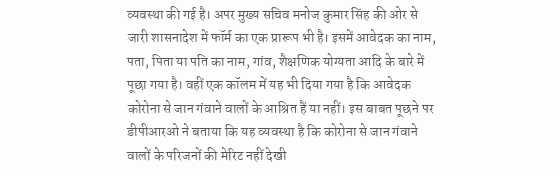व्यवस्था की गई है। अपर मुख्य सचिव मनोज कुमार सिंह की ओर से जारी शासनादेश में फॉर्म का एक प्रारूप भी है। इसमें आवेदक का नाम, पता, पिता या पति का नाम, गांव, शैक्षणिक योग्यता आदि के बारे में पूछा गया है। वहीं एक कॉलम में यह भी दिया गया है कि आवेदक कोरोना से जान गंवाने वालों के आश्रित हैं या नहीं। इस बाबत पूछने पर डीपीआरओ ने बताया कि यह व्यवस्था है कि कोरोना से जान गंवाने वालों के परिजनों की मेरिट नहीं देखी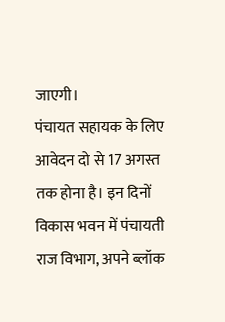जाएगी।
पंचायत सहायक के लिए आवेदन दो से 17 अगस्त तक होना है। इन दिनों विकास भवन में पंचायती राज विभाग, अपने ब्लॉक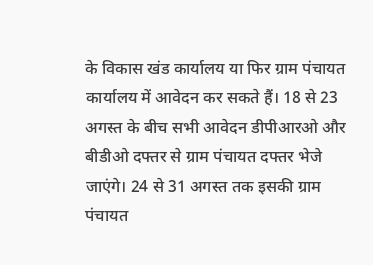के विकास खंड कार्यालय या फिर ग्राम पंचायत कार्यालय में आवेदन कर सकते हैं। 18 से 23 अगस्त के बीच सभी आवेदन डीपीआरओ और बीडीओ दफ्तर से ग्राम पंचायत दफ्तर भेजे जाएंगे। 24 से 31 अगस्त तक इसकी ग्राम पंचायत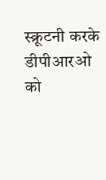स्क्रूटनी करके डीपीआरओ को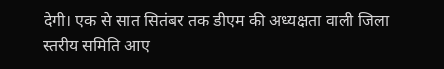देगी। एक से सात सितंबर तक डीएम की अध्यक्षता वाली जिला स्तरीय समिति आए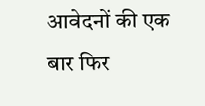आवेदनों की एक बार फिर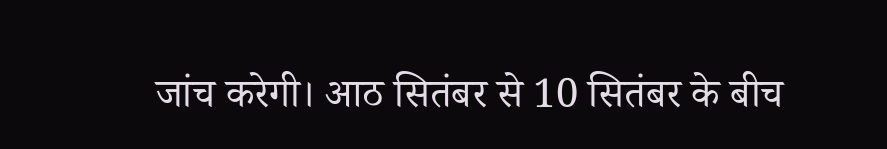जांच करेगी। आठ सितंबर से 10 सितंबर के बीच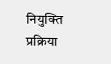नियुक्ति प्रक्रिया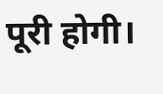पूरी होगी।